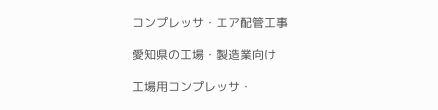コンプレッサ・エア配管工事

愛知県の工場・製造業向け

工場用コンプレッサ・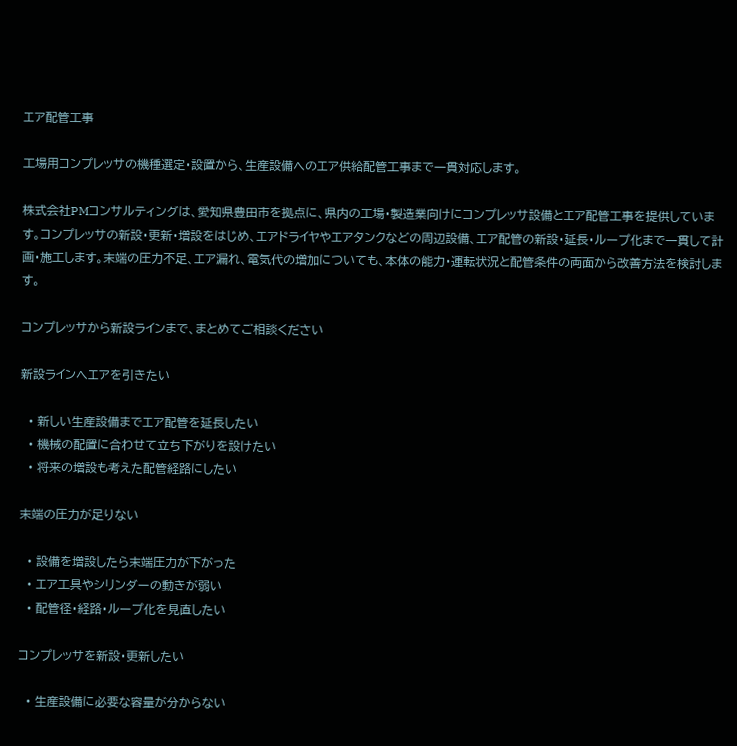エア配管工事

工場用コンプレッサの機種選定・設置から、生産設備へのエア供給配管工事まで一貫対応します。

株式会社PMコンサルティングは、愛知県豊田市を拠点に、県内の工場・製造業向けにコンプレッサ設備とエア配管工事を提供しています。コンプレッサの新設・更新・増設をはじめ、エアドライヤやエアタンクなどの周辺設備、エア配管の新設・延長・ループ化まで一貫して計画・施工します。末端の圧力不足、エア漏れ、電気代の増加についても、本体の能力・運転状況と配管条件の両面から改善方法を検討します。

コンプレッサから新設ラインまで、まとめてご相談ください

新設ラインへエアを引きたい

  • 新しい生産設備までエア配管を延長したい
  • 機械の配置に合わせて立ち下がりを設けたい
  • 将来の増設も考えた配管経路にしたい

末端の圧力が足りない

  • 設備を増設したら末端圧力が下がった
  • エア工具やシリンダーの動きが弱い
  • 配管径・経路・ループ化を見直したい

コンプレッサを新設・更新したい

  • 生産設備に必要な容量が分からない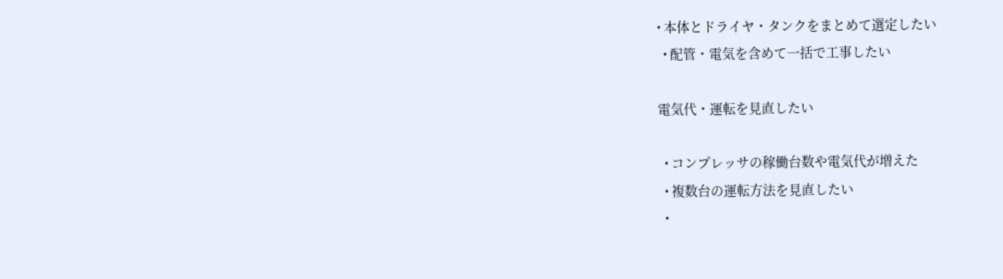• 本体とドライヤ・タンクをまとめて選定したい
  • 配管・電気を含めて一括で工事したい

電気代・運転を見直したい

  • コンプレッサの稼働台数や電気代が増えた
  • 複数台の運転方法を見直したい
  •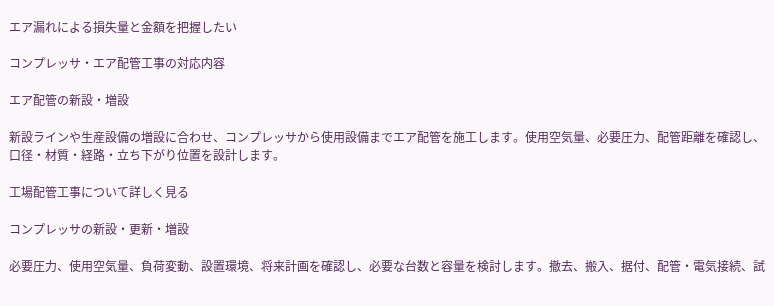エア漏れによる損失量と金額を把握したい

コンプレッサ・エア配管工事の対応内容

エア配管の新設・増設

新設ラインや生産設備の増設に合わせ、コンプレッサから使用設備までエア配管を施工します。使用空気量、必要圧力、配管距離を確認し、口径・材質・経路・立ち下がり位置を設計します。

工場配管工事について詳しく見る

コンプレッサの新設・更新・増設

必要圧力、使用空気量、負荷変動、設置環境、将来計画を確認し、必要な台数と容量を検討します。撤去、搬入、据付、配管・電気接続、試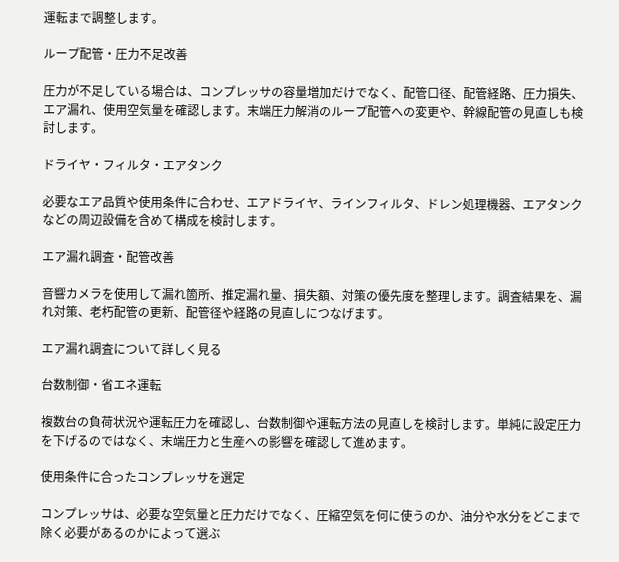運転まで調整します。

ループ配管・圧力不足改善

圧力が不足している場合は、コンプレッサの容量増加だけでなく、配管口径、配管経路、圧力損失、エア漏れ、使用空気量を確認します。末端圧力解消のループ配管への変更や、幹線配管の見直しも検討します。

ドライヤ・フィルタ・エアタンク

必要なエア品質や使用条件に合わせ、エアドライヤ、ラインフィルタ、ドレン処理機器、エアタンクなどの周辺設備を含めて構成を検討します。

エア漏れ調査・配管改善

音響カメラを使用して漏れ箇所、推定漏れ量、損失額、対策の優先度を整理します。調査結果を、漏れ対策、老朽配管の更新、配管径や経路の見直しにつなげます。

エア漏れ調査について詳しく見る

台数制御・省エネ運転

複数台の負荷状況や運転圧力を確認し、台数制御や運転方法の見直しを検討します。単純に設定圧力を下げるのではなく、末端圧力と生産への影響を確認して進めます。

使用条件に合ったコンプレッサを選定

コンプレッサは、必要な空気量と圧力だけでなく、圧縮空気を何に使うのか、油分や水分をどこまで除く必要があるのかによって選ぶ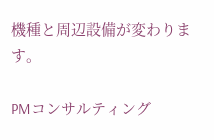機種と周辺設備が変わります。

PMコンサルティング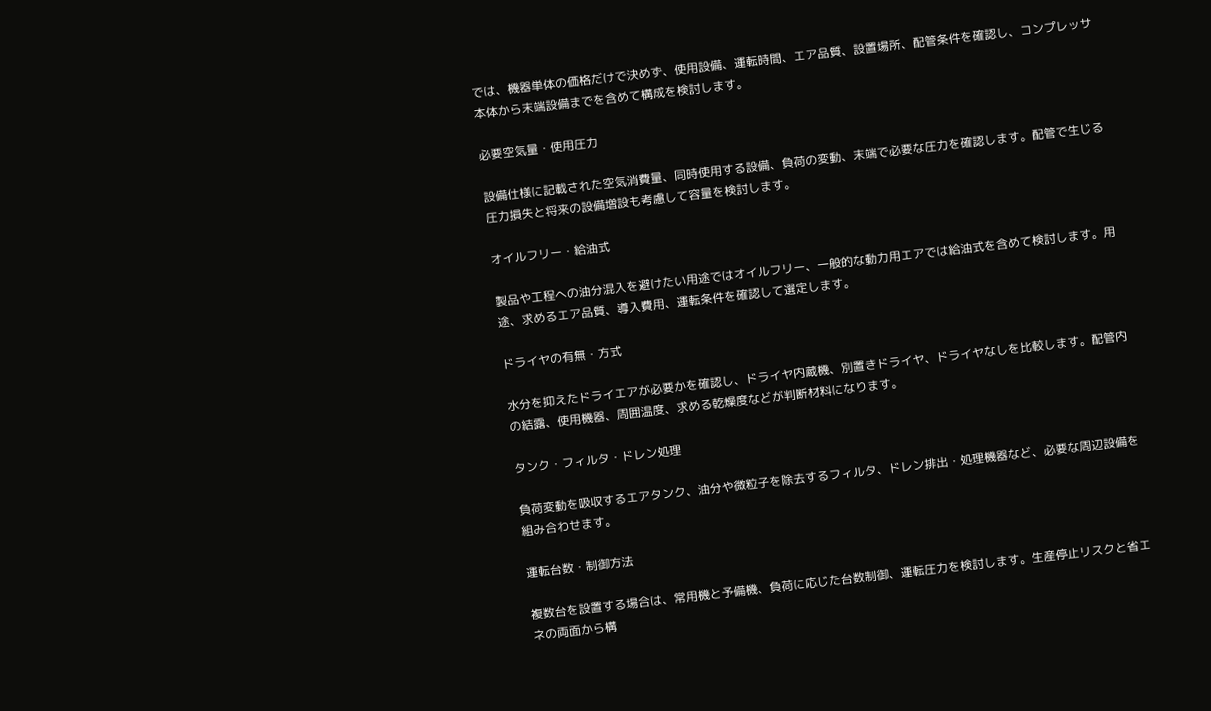では、機器単体の価格だけで決めず、使用設備、運転時間、エア品質、設置場所、配管条件を確認し、コンプレッサ本体から末端設備までを含めて構成を検討します。

必要空気量・使用圧力

設備仕様に記載された空気消費量、同時使用する設備、負荷の変動、末端で必要な圧力を確認します。配管で生じる圧力損失と将来の設備増設も考慮して容量を検討します。

オイルフリー・給油式

製品や工程への油分混入を避けたい用途ではオイルフリー、一般的な動力用エアでは給油式を含めて検討します。用途、求めるエア品質、導入費用、運転条件を確認して選定します。

ドライヤの有無・方式

水分を抑えたドライエアが必要かを確認し、ドライヤ内蔵機、別置きドライヤ、ドライヤなしを比較します。配管内の結露、使用機器、周囲温度、求める乾燥度などが判断材料になります。

タンク・フィルタ・ドレン処理

負荷変動を吸収するエアタンク、油分や微粒子を除去するフィルタ、ドレン排出・処理機器など、必要な周辺設備を組み合わせます。

運転台数・制御方法

複数台を設置する場合は、常用機と予備機、負荷に応じた台数制御、運転圧力を検討します。生産停止リスクと省エネの両面から構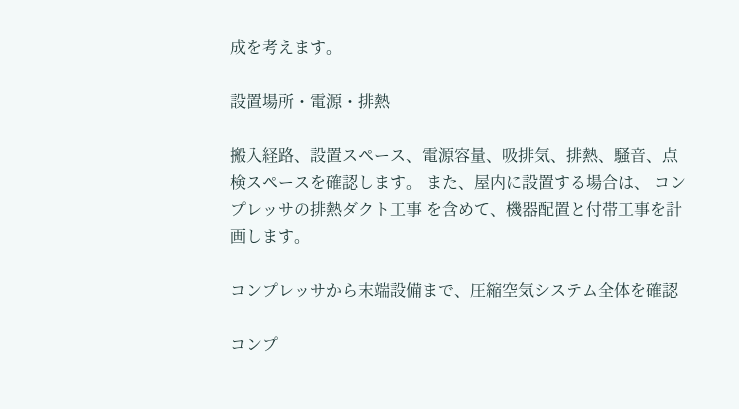成を考えます。

設置場所・電源・排熱

搬入経路、設置スペース、電源容量、吸排気、排熱、騒音、点検スペースを確認します。 また、屋内に設置する場合は、 コンプレッサの排熱ダクト工事 を含めて、機器配置と付帯工事を計画します。

コンプレッサから末端設備まで、圧縮空気システム全体を確認

コンプ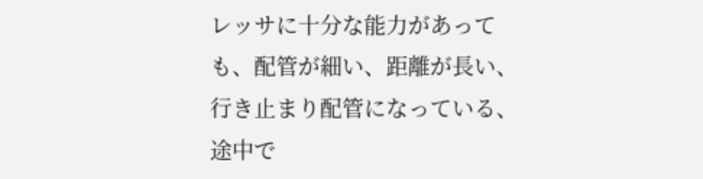レッサに十分な能力があっても、配管が細い、距離が長い、行き止まり配管になっている、途中で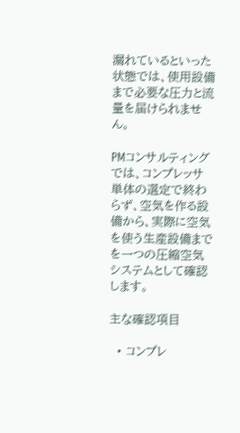漏れているといった状態では、使用設備まで必要な圧力と流量を届けられません。

PMコンサルティングでは、コンプレッサ単体の選定で終わらず、空気を作る設備から、実際に空気を使う生産設備までを一つの圧縮空気システムとして確認します。

主な確認項目

  • コンプレ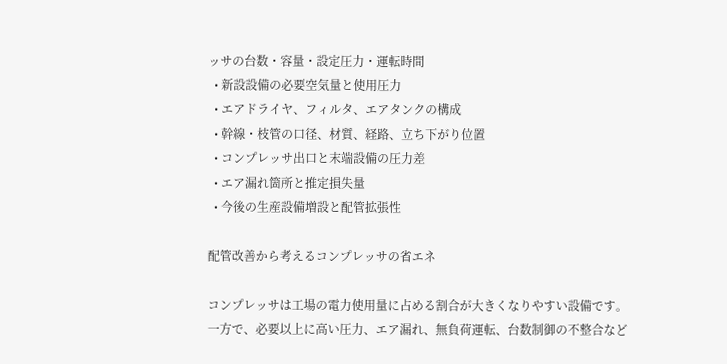ッサの台数・容量・設定圧力・運転時間
  • 新設設備の必要空気量と使用圧力
  • エアドライヤ、フィルタ、エアタンクの構成
  • 幹線・枝管の口径、材質、経路、立ち下がり位置
  • コンプレッサ出口と末端設備の圧力差
  • エア漏れ箇所と推定損失量
  • 今後の生産設備増設と配管拡張性

配管改善から考えるコンプレッサの省エネ

コンプレッサは工場の電力使用量に占める割合が大きくなりやすい設備です。一方で、必要以上に高い圧力、エア漏れ、無負荷運転、台数制御の不整合など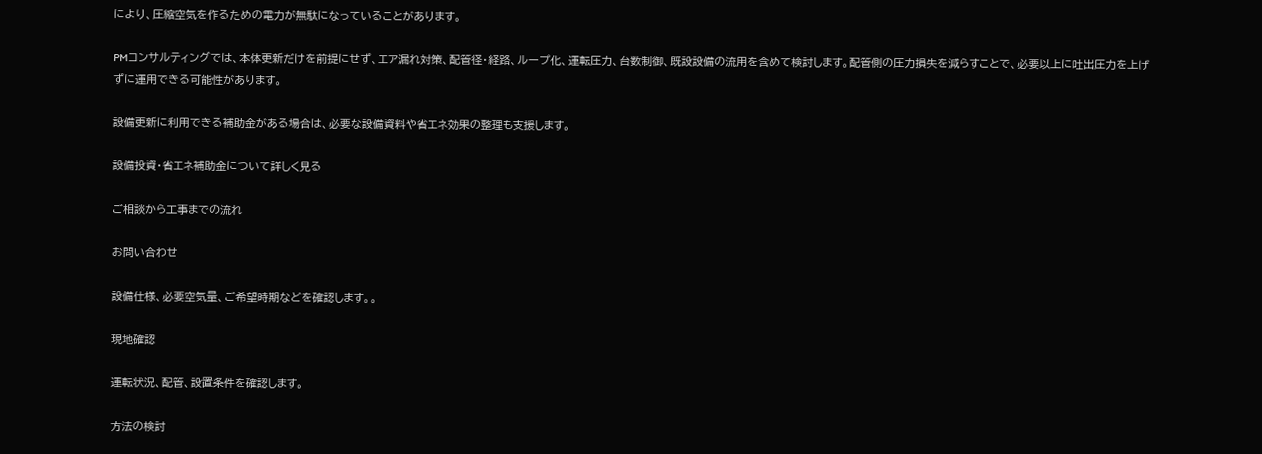により、圧縮空気を作るための電力が無駄になっていることがあります。

PMコンサルティングでは、本体更新だけを前提にせず、エア漏れ対策、配管径・経路、ループ化、運転圧力、台数制御、既設設備の流用を含めて検討します。配管側の圧力損失を減らすことで、必要以上に吐出圧力を上げずに運用できる可能性があります。

設備更新に利用できる補助金がある場合は、必要な設備資料や省エネ効果の整理も支援します。

設備投資・省エネ補助金について詳しく見る

ご相談から工事までの流れ

お問い合わせ

設備仕様、必要空気量、ご希望時期などを確認します。。

現地確認

運転状況、配管、設置条件を確認します。

方法の検討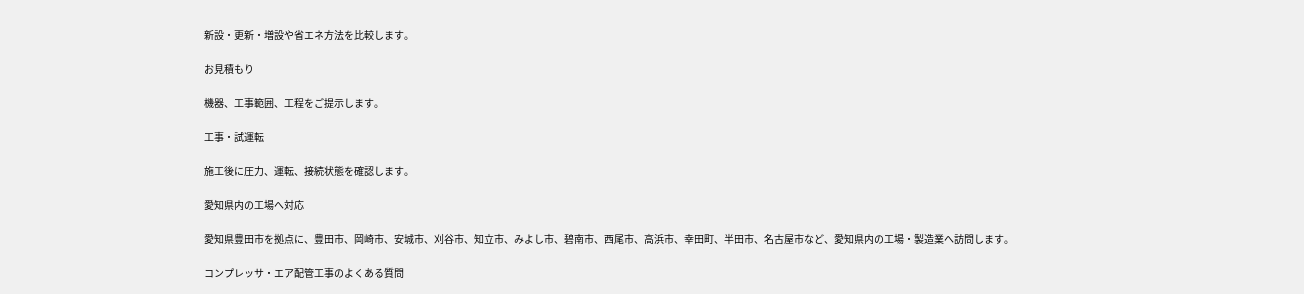新設・更新・増設や省エネ方法を比較します。

お見積もり

機器、工事範囲、工程をご提示します。

工事・試運転

施工後に圧力、運転、接続状態を確認します。

愛知県内の工場へ対応

愛知県豊田市を拠点に、豊田市、岡崎市、安城市、刈谷市、知立市、みよし市、碧南市、西尾市、高浜市、幸田町、半田市、名古屋市など、愛知県内の工場・製造業へ訪問します。

コンプレッサ・エア配管工事のよくある質問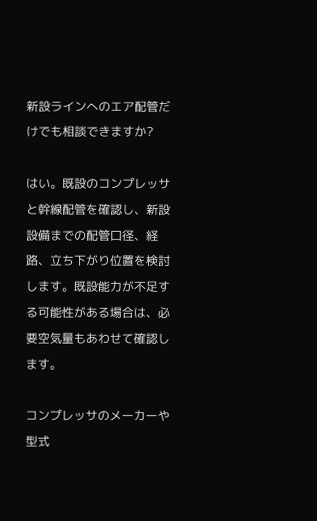新設ラインへのエア配管だけでも相談できますか?

はい。既設のコンプレッサと幹線配管を確認し、新設設備までの配管口径、経路、立ち下がり位置を検討します。既設能力が不足する可能性がある場合は、必要空気量もあわせて確認します。

コンプレッサのメーカーや型式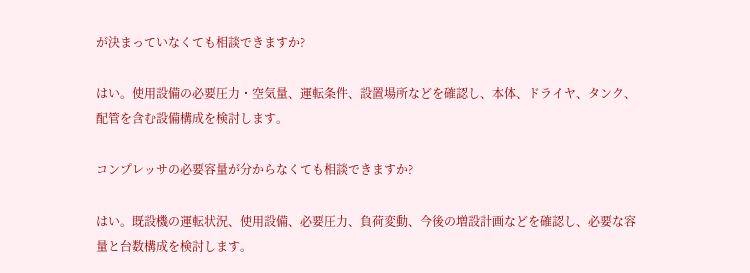が決まっていなくても相談できますか?

はい。使用設備の必要圧力・空気量、運転条件、設置場所などを確認し、本体、ドライヤ、タンク、配管を含む設備構成を検討します。

コンプレッサの必要容量が分からなくても相談できますか?

はい。既設機の運転状況、使用設備、必要圧力、負荷変動、今後の増設計画などを確認し、必要な容量と台数構成を検討します。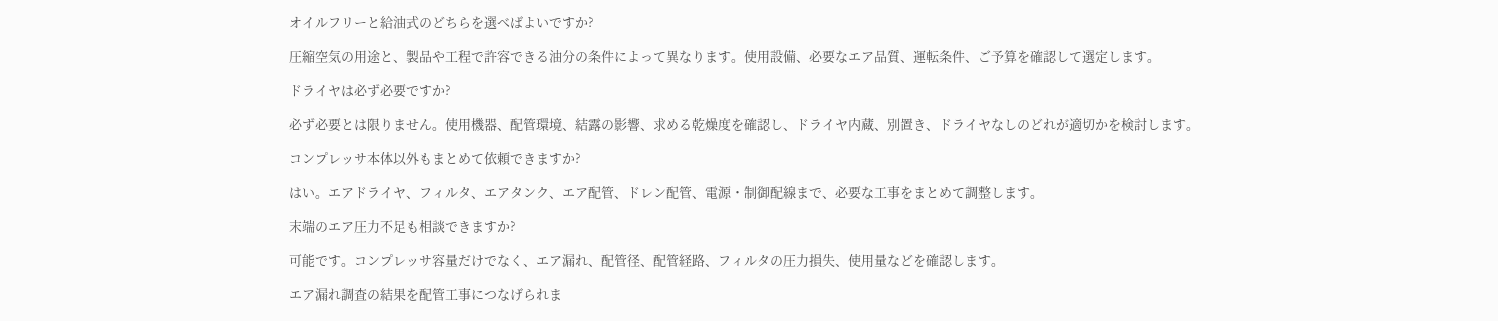オイルフリーと給油式のどちらを選べばよいですか?

圧縮空気の用途と、製品や工程で許容できる油分の条件によって異なります。使用設備、必要なエア品質、運転条件、ご予算を確認して選定します。

ドライヤは必ず必要ですか?

必ず必要とは限りません。使用機器、配管環境、結露の影響、求める乾燥度を確認し、ドライヤ内蔵、別置き、ドライヤなしのどれが適切かを検討します。

コンプレッサ本体以外もまとめて依頼できますか?

はい。エアドライヤ、フィルタ、エアタンク、エア配管、ドレン配管、電源・制御配線まで、必要な工事をまとめて調整します。

末端のエア圧力不足も相談できますか?

可能です。コンプレッサ容量だけでなく、エア漏れ、配管径、配管経路、フィルタの圧力損失、使用量などを確認します。

エア漏れ調査の結果を配管工事につなげられま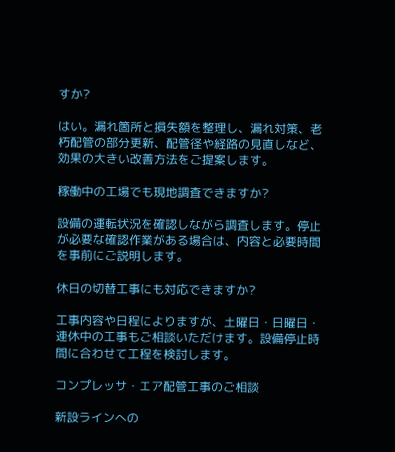すか?

はい。漏れ箇所と損失額を整理し、漏れ対策、老朽配管の部分更新、配管径や経路の見直しなど、効果の大きい改善方法をご提案します。

稼働中の工場でも現地調査できますか?

設備の運転状況を確認しながら調査します。停止が必要な確認作業がある場合は、内容と必要時間を事前にご説明します。

休日の切替工事にも対応できますか?

工事内容や日程によりますが、土曜日・日曜日・連休中の工事もご相談いただけます。設備停止時間に合わせて工程を検討します。

コンプレッサ・エア配管工事のご相談

新設ラインへの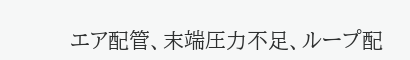エア配管、末端圧力不足、ループ配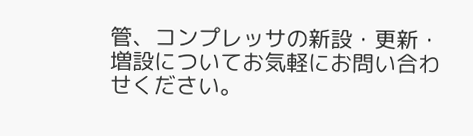管、コンプレッサの新設・更新・増設についてお気軽にお問い合わせください。